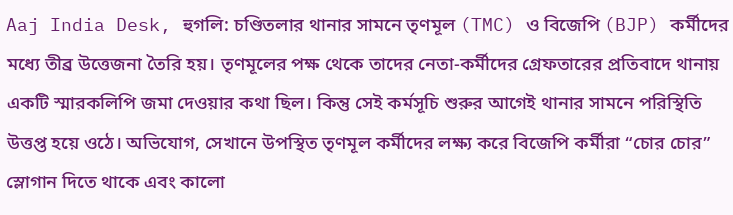Aaj India Desk, হুগলি: চণ্ডিতলার থানার সামনে তৃণমূল (TMC) ও বিজেপি (BJP) কর্মীদের মধ্যে তীব্র উত্তেজনা তৈরি হয়। তৃণমূলের পক্ষ থেকে তাদের নেতা-কর্মীদের গ্রেফতারের প্রতিবাদে থানায় একটি স্মারকলিপি জমা দেওয়ার কথা ছিল। কিন্তু সেই কর্মসূচি শুরুর আগেই থানার সামনে পরিস্থিতি উত্তপ্ত হয়ে ওঠে। অভিযোগ, সেখানে উপস্থিত তৃণমূল কর্মীদের লক্ষ্য করে বিজেপি কর্মীরা “চোর চোর” স্লোগান দিতে থাকে এবং কালো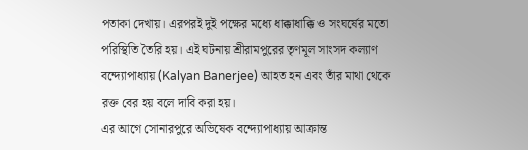পতাকা দেখায়। এরপরই দুই পক্ষের মধ্যে ধাক্কাধাক্কি ও সংঘর্ষের মতো পরিস্থিতি তৈরি হয়। এই ঘটনায় শ্রীরামপুরের তৃণমূল সাংসদ কল্যাণ বন্দ্যোপাধ্যায় (Kalyan Banerjee) আহত হন এবং তাঁর মাথা থেকে রক্ত বের হয় বলে দাবি করা হয়।
এর আগে সোনারপুরে অভিষেক বন্দ্যোপাধ্যায় আক্রান্ত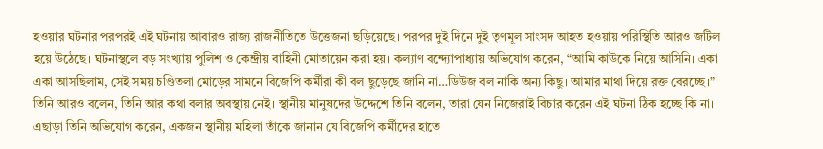হওয়ার ঘটনার পরপরই এই ঘটনায় আবারও রাজ্য রাজনীতিতে উত্তেজনা ছড়িয়েছে। পরপর দুই দিনে দুই তৃণমূল সাংসদ আহত হওয়ায় পরিস্থিতি আরও জটিল হয়ে উঠেছে। ঘটনাস্থলে বড় সংখ্যায় পুলিশ ও কেন্দ্রীয় বাহিনী মোতায়েন করা হয়। কল্যাণ বন্দ্যোপাধ্যায় অভিযোগ করেন, “আমি কাউকে নিয়ে আসিনি। একা একা আসছিলাম, সেই সময় চণ্ডিতলা মোড়ের সামনে বিজেপি কর্মীরা কী বল ছুড়েছে জানি না…ডিউজ বল নাকি অন্য কিছু। আমার মাথা দিয়ে রক্ত বেরচ্ছে।”
তিনি আরও বলেন, তিনি আর কথা বলার অবস্থায় নেই। স্থানীয় মানুষদের উদ্দেশে তিনি বলেন, তারা যেন নিজেরাই বিচার করেন এই ঘটনা ঠিক হচ্ছে কি না। এছাড়া তিনি অভিযোগ করেন, একজন স্থানীয় মহিলা তাঁকে জানান যে বিজেপি কর্মীদের হাতে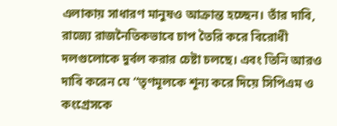এলাকায় সাধারণ মানুষও আক্রান্ত হচ্ছেন। তাঁর দাবি, রাজ্যে রাজনৈতিকভাবে চাপ তৈরি করে বিরোধী দলগুলোকে দুর্বল করার চেষ্টা চলছে। এবং তিনি আরও দাবি করেন যে “তৃণমূলকে শূন্য করে দিয়ে সিপিএম ও কংগ্রেসকে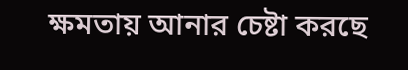ক্ষমতায় আনার চেষ্টা করছে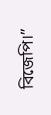বিজেপি।”